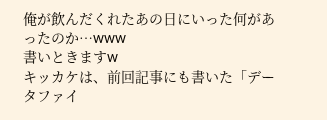俺が飲んだくれたあの日にいった何があったのか…www
書いときますw
キッカケは、前回記事にも書いた「データファイ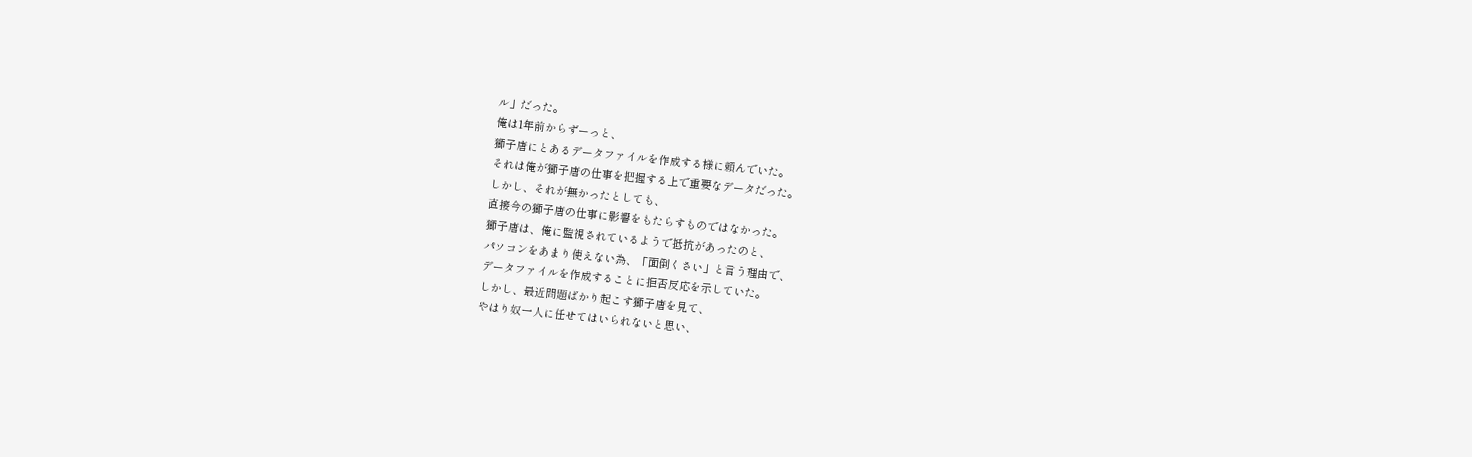ル」だった。
俺は1年前からずーっと、
獅子唐にとあるデータファイルを作成する様に頼んでいた。
それは俺が獅子唐の仕事を把握する上で重要なデータだった。
しかし、それが無かったとしても、
直接今の獅子唐の仕事に影響をもたらすものではなかった。
獅子唐は、俺に監視されているようで抵抗があったのと、
パソコンをあまり使えない為、「面倒くさい」と言う理由で、
データファイルを作成することに拒否反応を示していた。
しかし、最近問題ばかり起こす獅子唐を見て、
やはり奴一人に任せてはいられないと思い、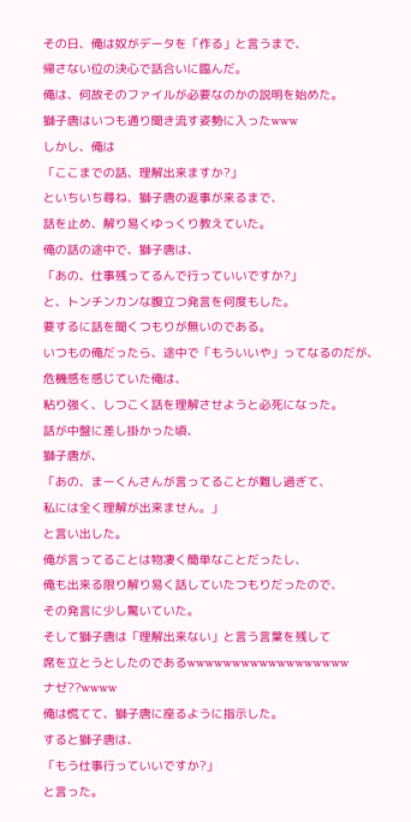その日、俺は奴がデータを「作る」と言うまで、
帰さない位の決心で話合いに臨んだ。
俺は、何故そのファイルが必要なのかの説明を始めた。
獅子唐はいつも通り聞き流す姿勢に入ったwww
しかし、俺は
「ここまでの話、理解出来ますか?」
といちいち尋ね、獅子唐の返事が来るまで、
話を止め、解り易くゆっくり教えていた。
俺の話の途中で、獅子唐は、
「あの、仕事残ってるんで行っていいですか?」
と、トンチンカンな腹立つ発言を何度もした。
要するに話を聞くつもりが無いのである。
いつもの俺だったら、途中で「もういいや」ってなるのだが、
危機感を感じていた俺は、
粘り強く、しつこく話を理解させようと必死になった。
話が中盤に差し掛かった頃、
獅子唐が、
「あの、まーくんさんが言ってることが難し過ぎて、
私には全く理解が出来ません。」
と言い出した。
俺が言ってることは物凄く簡単なことだったし、
俺も出来る限り解り易く話していたつもりだったので、
その発言に少し驚いていた。
そして獅子唐は「理解出来ない」と言う言葉を残して
席を立とうとしたのであるwwwwwwwwwwwwwwwwww
ナゼ??wwww
俺は慌てて、獅子唐に座るように指示した。
すると獅子唐は、
「もう仕事行っていいですか?」
と言った。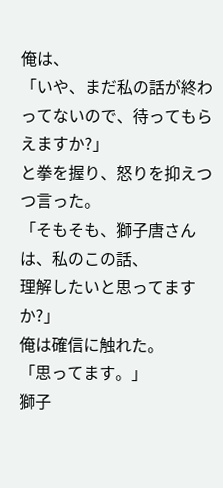俺は、
「いや、まだ私の話が終わってないので、待ってもらえますか?」
と拳を握り、怒りを抑えつつ言った。
「そもそも、獅子唐さんは、私のこの話、
理解したいと思ってますか?」
俺は確信に触れた。
「思ってます。」
獅子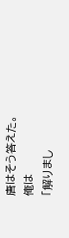唐はそう答えた。
俺は
「解りまし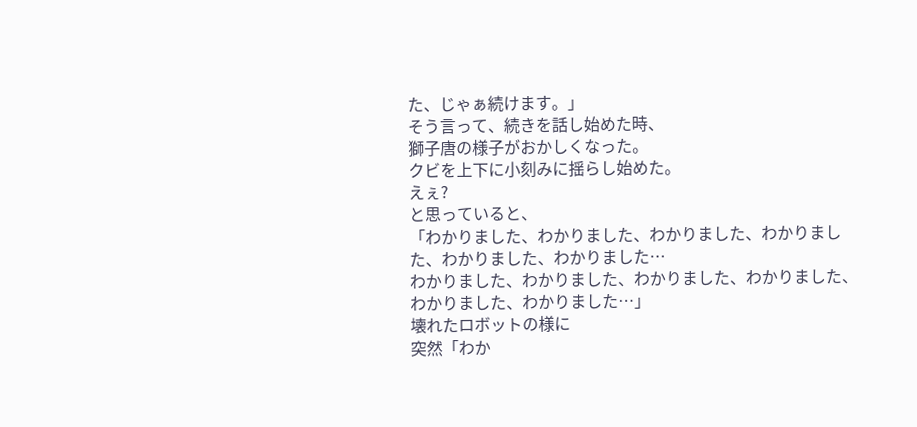た、じゃぁ続けます。」
そう言って、続きを話し始めた時、
獅子唐の様子がおかしくなった。
クビを上下に小刻みに揺らし始めた。
えぇ?
と思っていると、
「わかりました、わかりました、わかりました、わかりました、わかりました、わかりました…
わかりました、わかりました、わかりました、わかりました、わかりました、わかりました…」
壊れたロボットの様に
突然「わか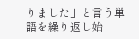りました」と言う単語を繰り返し始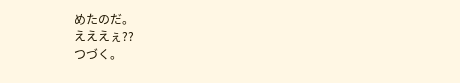めたのだ。
えええぇ??
つづく。